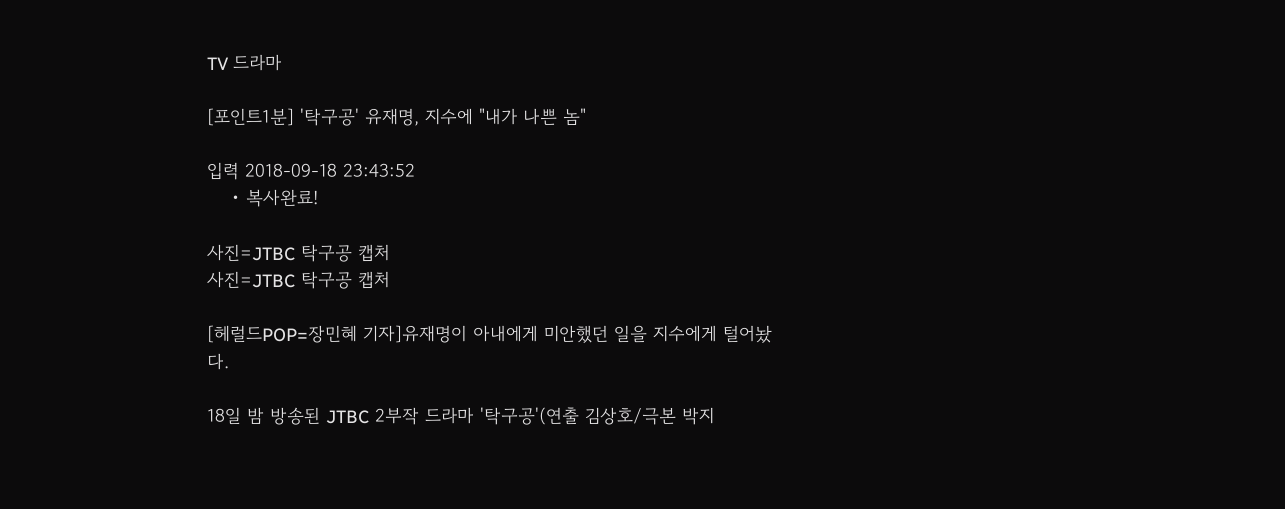TV 드라마

[포인트1분] '탁구공' 유재명, 지수에 "내가 나쁜 놈"

입력 2018-09-18 23:43:52
    • 복사완료!

사진=JTBC 탁구공 캡처
사진=JTBC 탁구공 캡처

[헤럴드POP=장민혜 기자]유재명이 아내에게 미안했던 일을 지수에게 털어놨다.

18일 밤 방송된 JTBC 2부작 드라마 '탁구공'(연출 김상호/극본 박지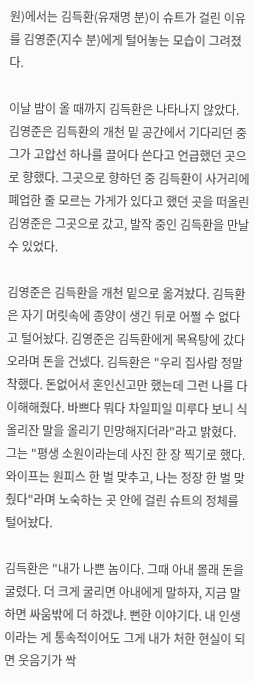원)에서는 김득환(유재명 분)이 슈트가 걸린 이유를 김영준(지수 분)에게 털어놓는 모습이 그려졌다.

이날 밤이 올 때까지 김득환은 나타나지 않았다. 김영준은 김득환의 개천 밑 공간에서 기다리던 중 그가 고압선 하나를 끌어다 쓴다고 언급했던 곳으로 향했다. 그곳으로 향하던 중 김득환이 사거리에 폐업한 줄 모르는 가게가 있다고 했던 곳을 떠올린 김영준은 그곳으로 갔고, 발작 중인 김득환을 만날 수 있었다.

김영준은 김득환을 개천 밑으로 옮겨놨다. 김득환은 자기 머릿속에 종양이 생긴 뒤로 어쩔 수 없다고 털어놨다. 김영준은 김득환에게 목욕탕에 갔다 오라며 돈을 건넸다. 김득환은 "우리 집사람 정말 착했다. 돈없어서 혼인신고만 했는데 그런 나를 다 이해해줬다. 바쁘다 뭐다 차일피일 미루다 보니 식 올리잔 말을 올리기 민망해지더라"라고 밝혔다. 그는 "평생 소원이라는데 사진 한 장 찍기로 했다. 와이프는 원피스 한 벌 맞추고, 나는 정장 한 벌 맞췄다"라며 노숙하는 곳 안에 걸린 슈트의 정체를 털어놨다.

김득환은 "내가 나쁜 놈이다. 그때 아내 몰래 돈을 굴렸다. 더 크게 굴리면 아내에게 말하자, 지금 말하면 싸움밖에 더 하겠냐. 뻔한 이야기다. 내 인생이라는 게 통속적이어도 그게 내가 처한 현실이 되면 웃음기가 싹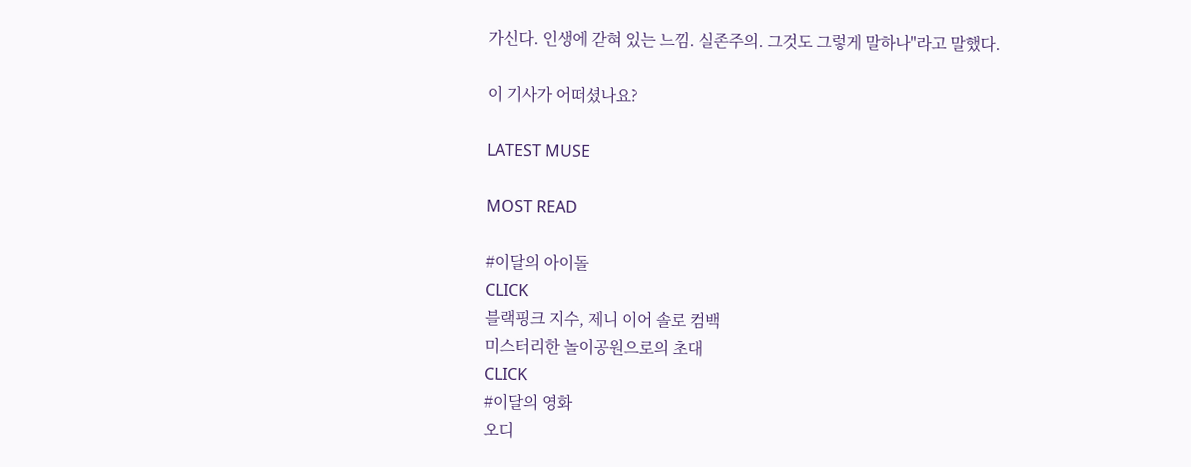가신다. 인생에 갇혀 있는 느낌. 실존주의. 그것도 그렇게 말하나"라고 말했다.

이 기사가 어떠셨나요?

LATEST MUSE

MOST READ

#이달의 아이돌
CLICK
블랙핑크 지수, 제니 이어 솔로 컴백
미스터리한 놀이공원으로의 초대
CLICK
#이달의 영화
오디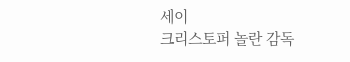세이
크리스토퍼 놀란 감독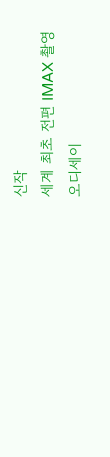신작
세계 최초 전편 IMAX 촬영
오디세이